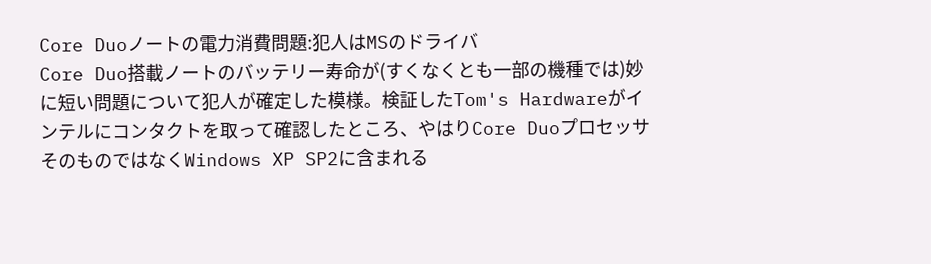Core Duoノートの電力消費問題:犯人はMSのドライバ
Core Duo搭載ノートのバッテリー寿命が(すくなくとも一部の機種では)妙に短い問題について犯人が確定した模様。検証したTom's Hardwareがインテルにコンタクトを取って確認したところ、やはりCore DuoプロセッサそのものではなくWindows XP SP2に含まれる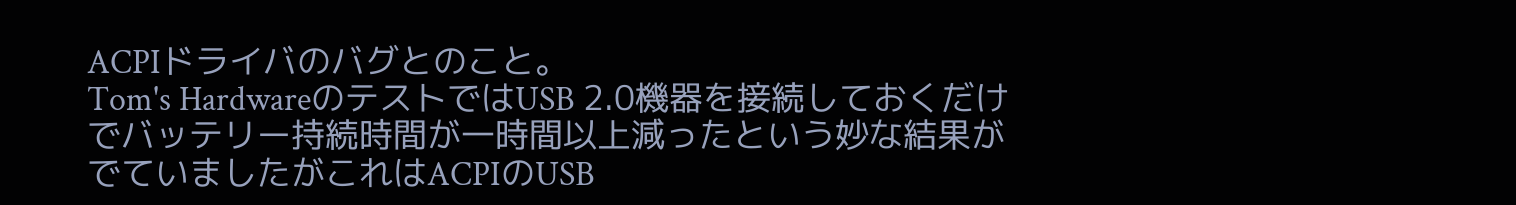ACPIドライバのバグとのこと。
Tom's HardwareのテストではUSB 2.0機器を接続しておくだけでバッテリー持続時間が一時間以上減ったという妙な結果がでていましたがこれはACPIのUSB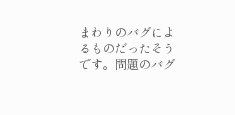まわりのバグによるものだったそうです。問題のバグ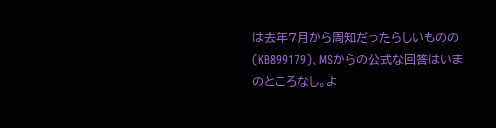は去年7月から周知だったらしいものの(KB899179)、MSからの公式な回答はいまのところなし。よ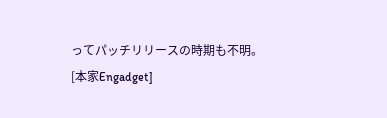ってパッチリリースの時期も不明。
[本家Engadget]